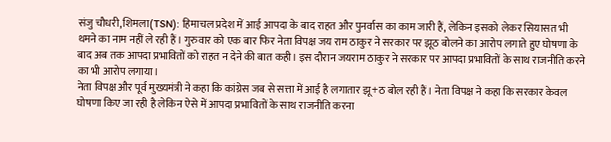संजु चौधरी,शिमला(TSN): हिमाचल प्रदेश में आई आपदा के बाद राहत और पुनर्वास का काम जारी हैं, लेकिन इसको लेकर सियासत भी थमने का नाम नहीं ले रही हैं। गुरुवार को एक बार फिर नेता विपक्ष जय राम ठाकुर ने सरकार पर झूठ बोलने का आरोप लगाते हुए घोषणा के बाद अब तक आपदा प्रभावितों को राहत न देने की बात कही। इस दौरान जयराम ठाकुर ने सरकार पर आपदा प्रभावितों के साथ राजनीति करने का भी आरोप लगाया।
नेता विपक्ष और पूर्व मुख्यमंत्री ने कहा कि कांग्रेस जब से सत्ता में आई है लगातार झू+ठ बोल रही हैं। नेता विपक्ष ने कहा कि सरकार केवल घोषणा किए जा रही है लेकिन ऐसे में आपदा प्रभावितों के साथ राजनीति करना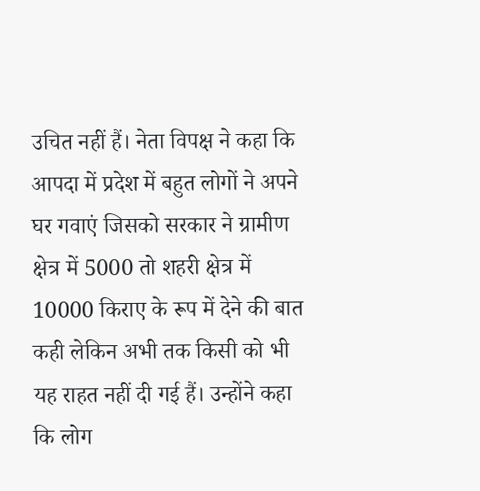उचित नहीं हैं। नेता विपक्ष ने कहा कि आपदा में प्रदेश में बहुत लोगों ने अपने घर गवाएं जिसको सरकार ने ग्रामीण क्षेत्र में 5000 तो शहरी क्षेत्र में 10000 किराए के रूप में देने की बात कही लेकिन अभी तक किसी को भी यह राहत नहीं दी गई हैं। उन्होंने कहा कि लोग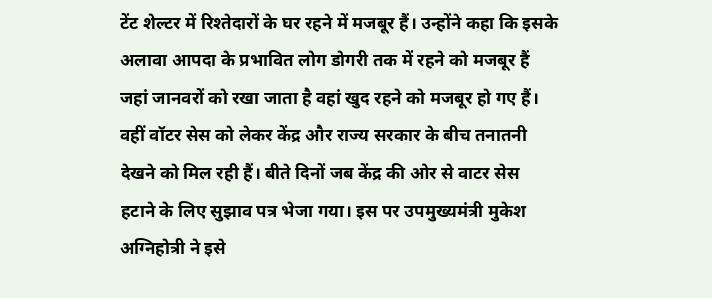टेंट शेल्टर में रिश्तेदारों के घर रहने में मजबूर हैं। उन्होंने कहा कि इसके अलावा आपदा के प्रभावित लोग डोगरी तक में रहने को मजबूर हैं जहां जानवरों को रखा जाता है वहां खुद रहने को मजबूर हो गए हैं।
वहीं वॉटर सेस को लेकर केंद्र और राज्य सरकार के बीच तनातनी देखने को मिल रही हैं। बीते दिनों जब केंद्र की ओर से वाटर सेस हटाने के लिए सुझाव पत्र भेजा गया। इस पर उपमुख्यमंत्री मुकेश अग्निहोत्री ने इसे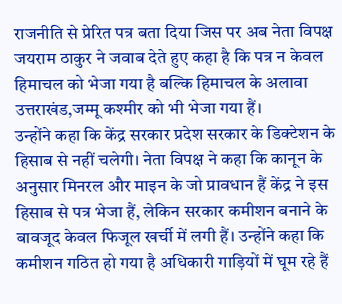राजनीति से प्रेरित पत्र बता दिया जिस पर अब नेता विपक्ष जयराम ठाकुर ने जवाब देते हुए कहा है कि पत्र न केवल हिमाचल को भेजा गया है बल्कि हिमाचल के अलावा उत्तराखंड,जम्मू कश्मीर को भी भेजा गया हैं।
उन्होंने कहा कि केंद्र सरकार प्रदेश सरकार के डिक्टेशन के हिसाब से नहीं चलेगी। नेता विपक्ष ने कहा कि कानून के अनुसार मिनरल और माइन के जो प्रावधान हैं केंद्र ने इस हिसाब से पत्र भेजा हैं, लेकिन सरकार कमीशन बनाने के बावजूद केवल फिजूल खर्ची में लगी हैं। उन्होंने कहा कि कमीशन गठित हो गया है अधिकारी गाड़ियों में घूम रहे हैं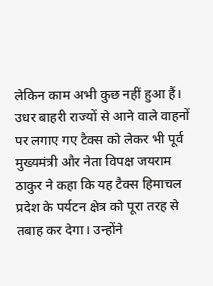लेकिन काम अभी कुछ नहीं हुआ हैं।
उधर बाहरी राज्यों से आने वाले वाहनों पर लगाए गए टैक्स को लेकर भी पूर्व मुख्यमंत्री और नेता विपक्ष जयराम ठाकुर ने कहा कि यह टैक्स हिमाचल प्रदेश के पर्यटन क्षेत्र को पूरा तरह से तबाह कर देगा। उन्होंने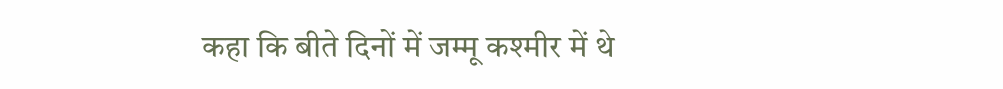कहा कि बीते दिनों में जम्मू कश्मीर में थे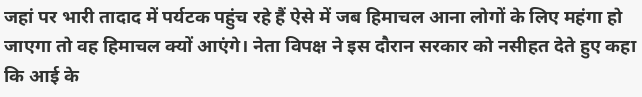जहां पर भारी तादाद में पर्यटक पहुंच रहे हैं ऐसे में जब हिमाचल आना लोगों के लिए महंगा हो जाएगा तो वह हिमाचल क्यों आएंगे। नेता विपक्ष ने इस दौरान सरकार को नसीहत देते हुए कहा कि आई के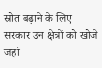स्रोत बढ़ाने के लिए सरकार उन क्षेत्रों को खोजे जहां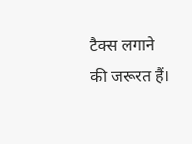टैक्स लगाने की जरूरत हैं।